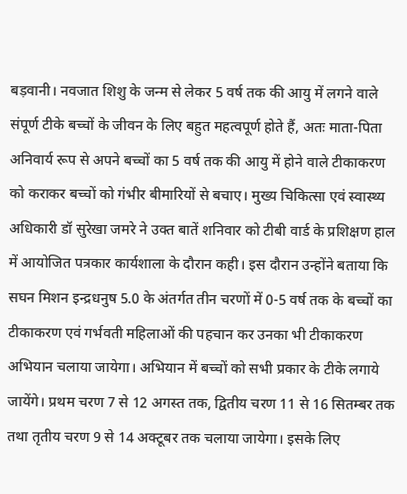बड़वानी। नवजात शिशु के जन्म से लेकर 5 वर्ष तक की आयु में लगने वाले संपूर्ण टीके बच्चों के जीवन के लिए बहुत महत्वपूर्ण होते हैं, अतः माता-पिता अनिवार्य रूप से अपने बच्चों का 5 वर्ष तक की आयु में होने वाले टीकाकरण को कराकर बच्चों को गंभीर बीमारियों से बचाए। मुख्य चिकित्सा एवं स्वास्थ्य अधिकारी डॉ सुरेखा जमरे ने उक्त बातें शनिवार को टीबी वार्ड के प्रशिक्षण हाल में आयोजित पत्रकार कार्यशाला के दौरान कही। इस दौरान उन्होंने बताया कि सघन मिशन इन्द्रधनुष 5.0 के अंतर्गत तीन चरणों में 0-5 वर्ष तक के बच्चों का टीकाकरण एवं गर्भवती महिलाओं की पहचान कर उनका भी टीकाकरण अभियान चलाया जायेगा। अभियान में बच्चों को सभी प्रकार के टीके लगाये जायेंगे। प्रथम चरण 7 से 12 अगस्त तक, द्वितीय चरण 11 से 16 सितम्बर तक तथा तृतीय चरण 9 से 14 अक्टूबर तक चलाया जायेगा। इसके लिए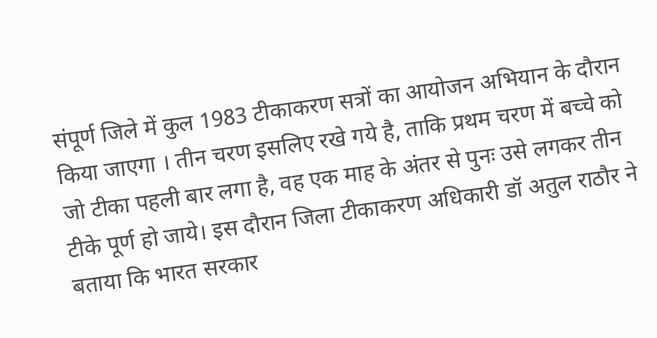संपूर्ण जिले में कुल 1983 टीकाकरण सत्रों का आयोजन अभियान के दौरान किया जाएगा । तीन चरण इसलिए रखे गये है, ताकि प्रथम चरण में बच्चे को जो टीका पहली बार लगा है, वह एक माह के अंतर से पुनः उसे लगकर तीन टीके पूर्ण हो जाये। इस दौरान जिला टीकाकरण अधिकारी डॉ अतुल राठौर ने बताया कि भारत सरकार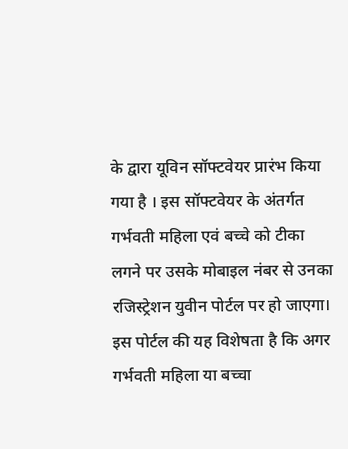के द्वारा यूविन सॉफ्टवेयर प्रारंभ किया गया है । इस सॉफ्टवेयर के अंतर्गत गर्भवती महिला एवं बच्चे को टीका लगने पर उसके मोबाइल नंबर से उनका रजिस्ट्रेशन युवीन पोर्टल पर हो जाएगा। इस पोर्टल की यह विशेषता है कि अगर गर्भवती महिला या बच्चा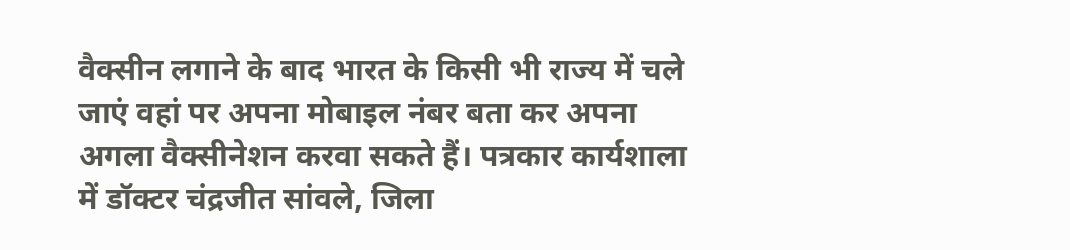वैक्सीन लगाने के बाद भारत के किसी भी राज्य में चले जाएं वहां पर अपना मोबाइल नंबर बता कर अपना अगला वैक्सीनेशन करवा सकते हैं। पत्रकार कार्यशाला में डॉक्टर चंद्रजीत सांवले, जिला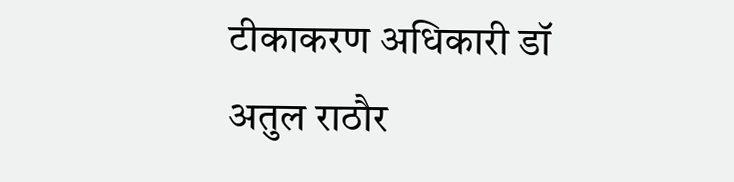टीकाकरण अधिकारी डॉ अतुल राठौर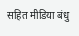सहित मीडिया बंधु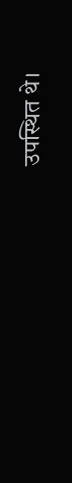उपस्थित थे।